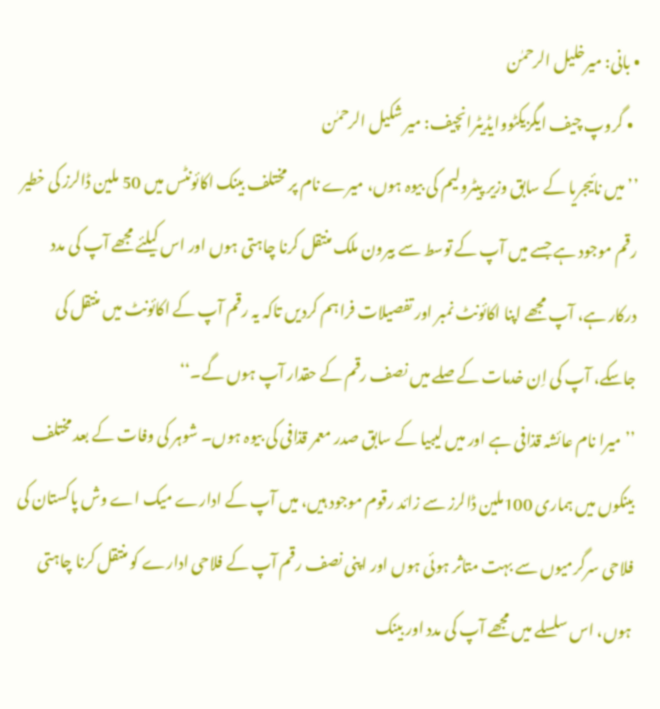• بانی: میرخلیل الرحمٰن
  • گروپ چیف ایگزیکٹووایڈیٹرانچیف: میر شکیل الرحمٰن
’’میں نائیجریا کے سابق وزیر پیٹرولیم کی بیوہ ہوں، میرے نام پر مختلف بینک اکائونٹس میں 50 ملین ڈالرز کی خطیر رقم موجود ہے جسے میں آپ کے توسط سے بیرون ملک منتقل کرنا چاہتی ہوں اور اس کیلئے مجھے آپ کی مدد درکار ہے، آپ مجھے اپنا اکائونٹ نمبر اور تفصیلات فراہم کردیں تاکہ یہ رقم آپ کے اکائونٹ میں منتقل کی جاسکے، آپ کی اِن خدمات کے صلے میں نصف رقم کے حقدار آپ ہوں گے۔‘‘
’’میرا نام عائشہ قذافی ہے اور میں لیبیا کے سابق صدر معمر قذافی کی بیوہ ہوں۔ شوہر کی وفات کے بعد مختلف بینکوں میں ہماری 100ملین ڈالرز سے زائد رقوم موجود ہیں، میں آپ کے ادارے میک اے وش پاکستان کی فلاحی سرگرمیوں سے بہت متاثر ہوئی ہوں اور اپنی نصف رقم آپ کے فلاحی ادارے کو منتقل کرنا چاہتی ہوں، اس سلسلے میں مجھے آپ کی مدد اور بینک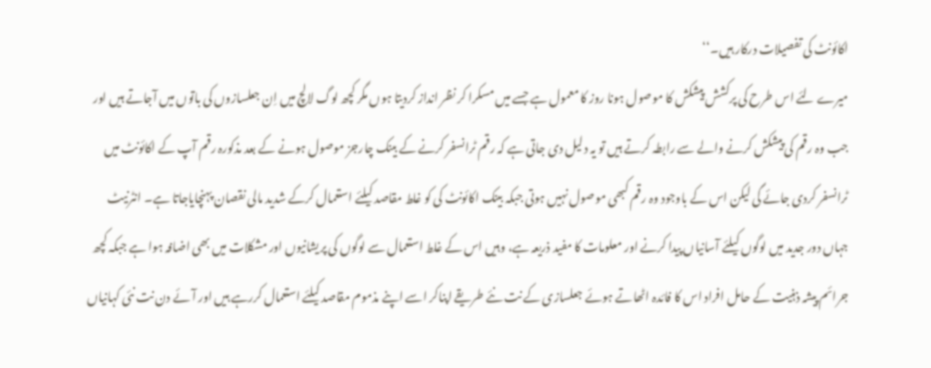اکائونٹ کی تفصیلات درکار ہیں۔‘‘
میرے لئے اس طرح کی پرکشش پیشکش کا موصول ہونا روز کا معمول ہے جسے میں مسکرا کر نظر انداز کردیتا ہوں مگر کچھ لوگ لالچ میں اِن جعلسازوں کی باتوں میں آجاتے ہیں اور جب وہ رقم کی پیشکش کرنے والے سے رابطہ کرتے ہیں تو یہ دلیل دی جاتی ہے کہ رقم ٹرانسفر کرنے کے بینک چارجز موصول ہونے کے بعد مذکورہ رقم آپ کے اکائونٹ میں ٹرانسفر کردی جائے گی لیکن اس کے باوجود وہ رقم کبھی موصول نہیں ہوتی جبکہ بینک اکائونٹ کی کو غلط مقاصد کیلئے استعمال کرکے شدید مالی نقصان پہنچایاجاتا ہے۔ انٹرنیٹ جہاں دور جدید میں لوگوں کیلئے آسانیاں پیدا کرنے اور معلومات کا مفید ذریعہ ہے، وہیں اس کے غلط استعمال سے لوگوں کی پریشانیوں اور مشکلات میں بھی اضافہ ہوا ہے جبکہ کچھ جرائم پیشہ ذہنیت کے حامل افراد اس کا فائدہ اٹھاتے ہوئے جعلسازی کے نت نئے طریقے اپناکر اسے اپنے مذموم مقاصد کیلئے استعمال کررہے ہیں اور آئے دن نت نئی کہانیاں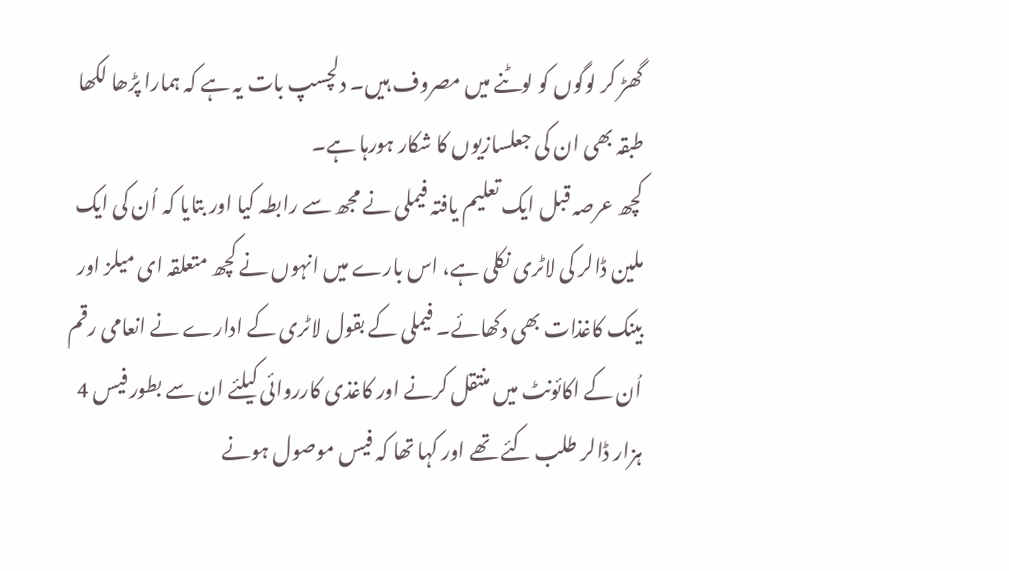گھڑ کر لوگوں کو لوٹنے میں مصروف ہیں۔ دلچسپ بات یہ ہے کہ ہمارا پڑھا لکھا طبقہ بھی ان کی جعلسازیوں کا شکار ہورہا ہے۔
کچھ عرصہ قبل ایک تعلیم یافتہ فیملی نے مجھ سے رابطہ کیا اور بتایا کہ اُن کی ایک ملین ڈالر کی لاٹری نکلی ہے، اس بارے میں انہوں نے کچھ متعلقہ ای میلز اور بینک کاغذات بھی دکھائے۔ فیملی کے بقول لاٹری کے ادارے نے انعامی رقم اُن کے اکائونٹ میں منتقل کرنے اور کاغذی کارروائی کیلئے ان سے بطور فیس 4 ہزار ڈالر طلب کئے تھے اور کہا تھا کہ فیس موصول ہونے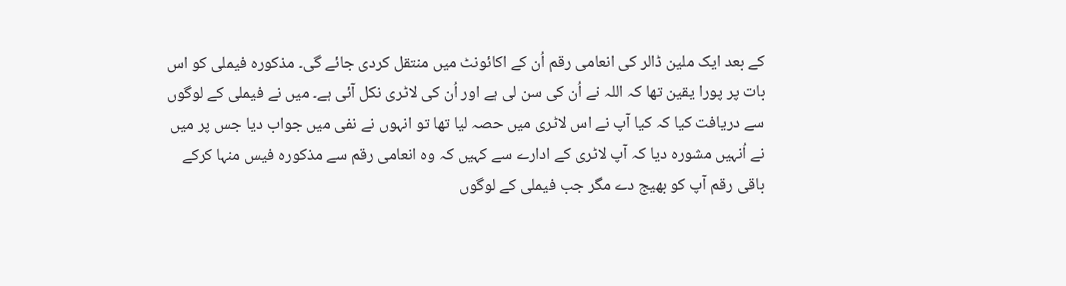کے بعد ایک ملین ڈالر کی انعامی رقم اُن کے اکائونٹ میں منتقل کردی جائے گی۔ مذکورہ فیملی کو اس بات پر پورا یقین تھا کہ اللہ نے اُن کی سن لی ہے اور اُن کی لاٹری نکل آئی ہے۔ میں نے فیملی کے لوگوں سے دریافت کیا کہ کیا آپ نے اس لاٹری میں حصہ لیا تھا تو انہوں نے نفی میں جواب دیا جس پر میں نے اُنہیں مشورہ دیا کہ آپ لاٹری کے ادارے سے کہیں کہ وہ انعامی رقم سے مذکورہ فیس منہا کرکے باقی رقم آپ کو بھیج دے مگر جب فیملی کے لوگوں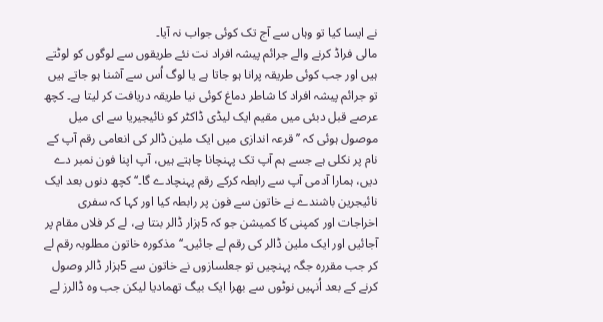نے ایسا کیا تو وہاں سے آج تک کوئی جواب نہ آیا۔
مالی فراڈ کرنے والے جرائم پیشہ افراد نت نئے طریقوں سے لوگوں کو لوٹتے ہیں اور جب کوئی طریقہ پرانا ہو جاتا ہے یا لوگ اُس سے آشنا ہو جاتے ہیں تو جرائم پیشہ افراد کا شاطر دماغ کوئی نیا طریقہ دریافت کر لیتا ہے۔ کچھ عرصے قبل دبئی میں مقیم ایک لیڈی ڈاکٹر کو نائیجیریا سے ای میل موصول ہوئی کہ ’’قرعہ اندازی میں ایک ملین ڈالر کی انعامی رقم آپ کے نام پر نکلی ہے جسے ہم آپ تک پہنچانا چاہتے ہیں، آپ اپنا فون نمبر دے دیں، ہمارا آدمی آپ سے رابطہ کرکے رقم پہنچادے گا۔‘‘ کچھ دنوں بعد ایک نائیجرین باشندے نے خاتون سے فون پر رابطہ کیا اور کہا کہ سفری اخراجات اور کمپنی کا کمیشن جو کہ 5ہزار ڈالر بنتا ہے، لے کر فلاں مقام پر آجائیں اور ایک ملین ڈالر کی رقم لے جائیں۔‘‘ مذکورہ خاتون مطلوبہ رقم لے کر جب مقررہ جگہ پہنچیں تو جعلسازوں نے خاتون سے 5ہزار ڈالر وصول کرنے کے بعد اُنہیں نوٹوں سے بھرا ایک بیگ تھمادیا لیکن جب وہ ڈالرز لے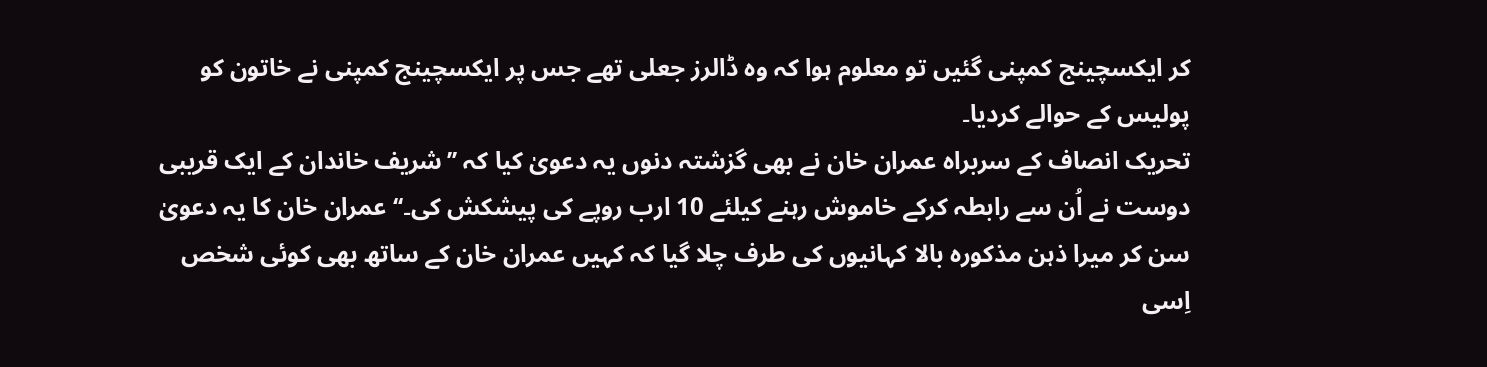کر ایکسچینج کمپنی گئیں تو معلوم ہوا کہ وہ ڈالرز جعلی تھے جس پر ایکسچینج کمپنی نے خاتون کو پولیس کے حوالے کردیا۔
تحریک انصاف کے سربراہ عمران خان نے بھی گزشتہ دنوں یہ دعویٰ کیا کہ ’’شریف خاندان کے ایک قریبی دوست نے اُن سے رابطہ کرکے خاموش رہنے کیلئے 10 ارب روپے کی پیشکش کی۔‘‘ عمران خان کا یہ دعویٰ سن کر میرا ذہن مذکورہ بالا کہانیوں کی طرف چلا گیا کہ کہیں عمران خان کے ساتھ بھی کوئی شخص اِسی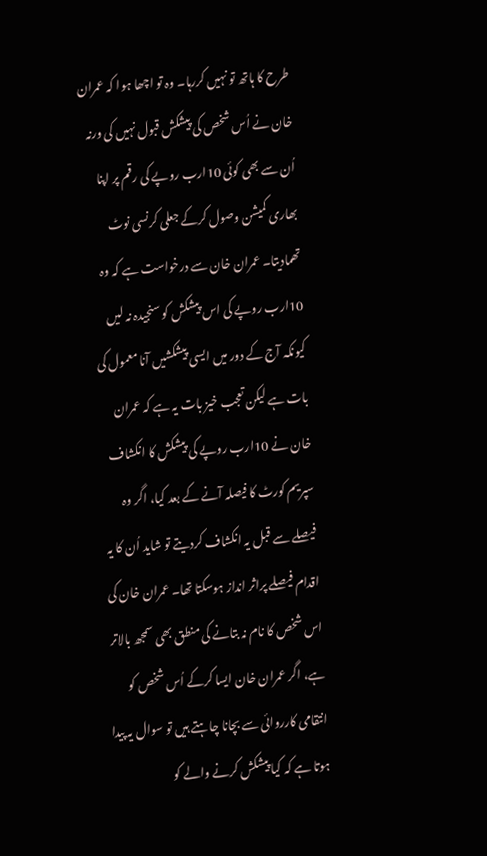طرح کا ہاتھ تو نہیں کررہا۔ وہ تو اچھا ہوا کہ عمران خان نے اُس شخص کی پیشکش قبول نہیں کی ورنہ اُن سے بھی کوئی 10ارب روپے کی رقم پر اپنا بھاری کمیشن وصول کرکے جعلی کرنسی نوٹ تھمادیتا۔ عمران خان سے درخواست ہے کہ وہ 10ارب روپے کی اس پیشکش کو سنجیدہ نہ لیں کیونکہ آج کے دور میں ایسی پیشکشیں آنا معمول کی بات ہے لیکن تعجب خیز بات یہ ہے کہ عمران خان نے 10ارب روپے کی پیشکش کا انکشاف سپریم کورٹ کا فیصلہ آنے کے بعد کیا، اگر وہ فیصلے سے قبل یہ انکشاف کردیتے تو شاید اُن کا یہ اقدام فیصلے پراثر انداز ہوسکتا تھا۔ عمران خان کی اس شخص کا نام نہ بتانے کی منطق بھی سمجھ بالاتر ہے، اگر عمران خان ایسا کرکے اُس شخص کو انتقامی کارروائی سے بچانا چاہتے ہیں تو سوال یہ پیدا ہوتا ہے کہ کیا پیشکش کرنے والے کو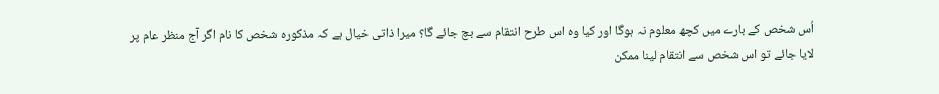اُس شخص کے بارے میں کچھ معلوم نہ ہوگا اور کیا وہ اس طرح انتقام سے بچ جائے گا؟ میرا ذاتی خیال ہے کہ مذکورہ شخص کا نام اگر آج منظر عام پر لایا جائے تو اس شخص سے انتقام لینا ممکن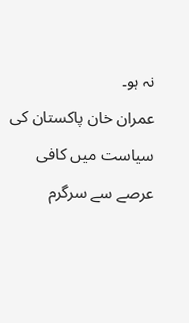نہ ہو۔
عمران خان پاکستان کی سیاست میں کافی عرصے سے سرگرم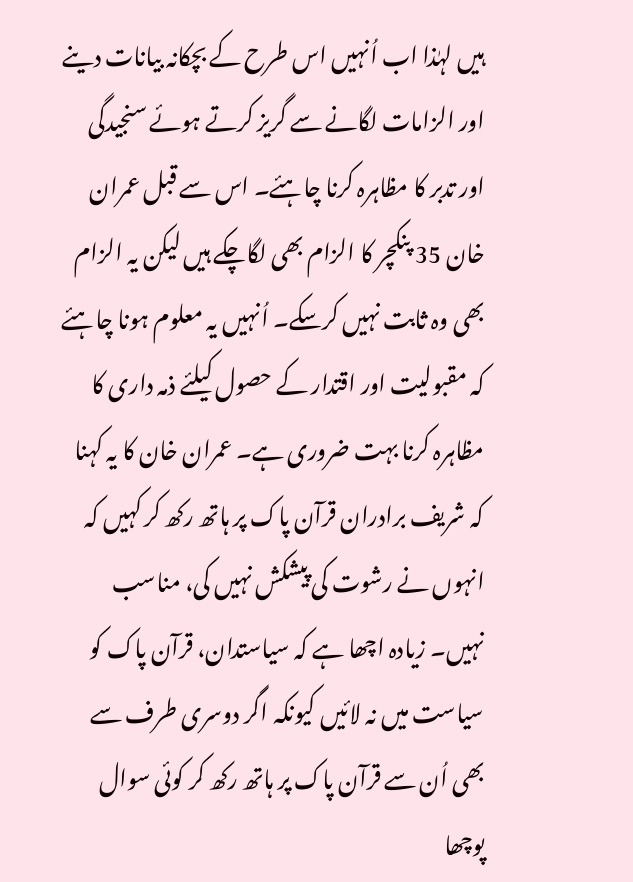ہیں لہٰذا اب اُنہیں اس طرح کے بچکانہ بیانات دینے اور الزامات لگانے سے گریز کرتے ہوئے سنجیدگی اور تدبر کا مظاہرہ کرنا چاہئے۔ اس سے قبل عمران خان 35 پنکچر کا الزام بھی لگاچکے ہیں لیکن یہ الزام بھی وہ ثابت نہیں کرسکے۔ اُنہیں یہ معلوم ہونا چاہئے کہ مقبولیت اور اقتدار کے حصول کیلئے ذمہ داری کا مظاہرہ کرنا بہت ضروری ہے۔ عمران خان کا یہ کہنا کہ شریف برادران قرآن پاک پر ہاتھ رکھ کر کہیں کہ انہوں نے رشوت کی پیشکش نہیں کی، مناسب نہیں۔ زیادہ اچھا ہے کہ سیاستدان، قرآن پاک کو سیاست میں نہ لائیں کیونکہ اگر دوسری طرف سے بھی اُن سے قرآن پاک پر ہاتھ رکھ کر کوئی سوال پوچھا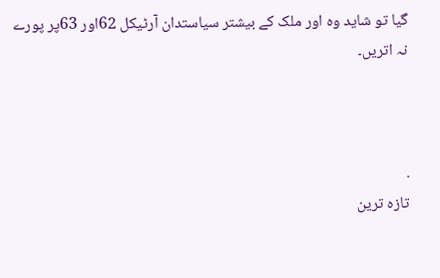گیا تو شاید وہ اور ملک کے بیشتر سیاستدان آرٹیکل 62اور 63پر پورے نہ اتریں۔



.
تازہ ترین